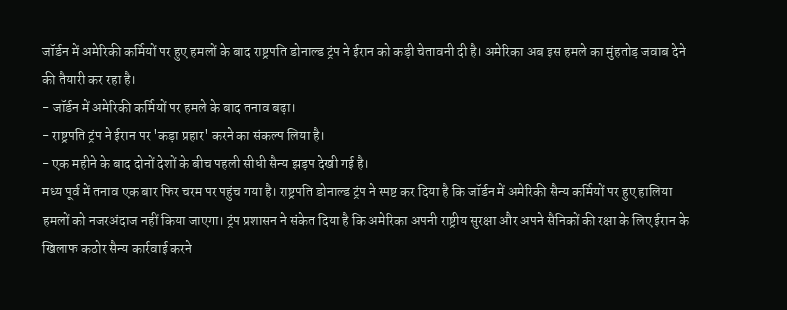जॉर्डन में अमेरिकी कर्मियों पर हुए हमलों के बाद राष्ट्रपति डोनाल्ड ट्रंप ने ईरान को कड़ी चेतावनी दी है। अमेरिका अब इस हमले का मुंहतोड़ जवाब देने की तैयारी कर रहा है।
- जॉर्डन में अमेरिकी कर्मियों पर हमले के बाद तनाव बढ़ा।
- राष्ट्रपति ट्रंप ने ईरान पर 'कड़ा प्रहार' करने का संकल्प लिया है।
- एक महीने के बाद दोनों देशों के बीच पहली सीधी सैन्य झड़प देखी गई है।
मध्य पूर्व में तनाव एक बार फिर चरम पर पहुंच गया है। राष्ट्रपति डोनाल्ड ट्रंप ने स्पष्ट कर दिया है कि जॉर्डन में अमेरिकी सैन्य कर्मियों पर हुए हालिया हमलों को नजरअंदाज नहीं किया जाएगा। ट्रंप प्रशासन ने संकेत दिया है कि अमेरिका अपनी राष्ट्रीय सुरक्षा और अपने सैनिकों की रक्षा के लिए ईरान के खिलाफ कठोर सैन्य कार्रवाई करने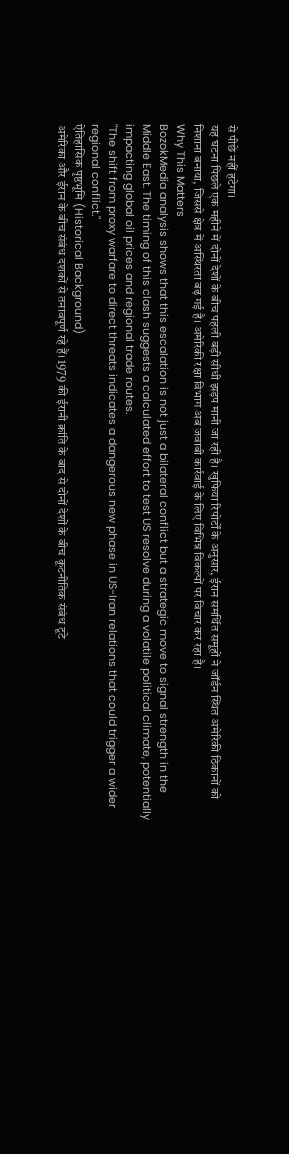से पीछे नहीं हटेगा।
यह घटना पिछले एक महीने में दोनों देशों के बीच पहली बड़ी सीधी झड़प मानी जा रही है। खुफिया रिपोर्टों के अनुसार, ईरान समर्थित समूहों ने जॉर्डन स्थित अमेरिकी ठिकानों को निशाना बनाया, जिससे क्षेत्र में अस्थिरता बढ़ गई है। अमेरिकी रक्षा विभाग अब जवाबी कार्रवाई के लिए विभिन्न विकल्पों पर विचार कर रहा है।
Why This Matters
BozokMedia analysis shows that this escalation is not just a bilateral conflict but a strategic move to signal strength in the Middle East. The timing of this clash suggests a calculated effort to test US resolve during a volatile political climate, potentially impacting global oil prices and regional trade routes.
"The shift from proxy warfare to direct threats indicates a dangerous new phase in US-Iran relations that could trigger a wider regional conflict."
ऐतिहासिक पृष्ठभूमि (Historical Background)
अमेरिका और ईरान के बीच संबंध दशकों से तनावपूर्ण रहे हैं। 1979 की ईरानी क्रांति के बाद से दोनों देशों के बीच कूटनीतिक संबंध टूटे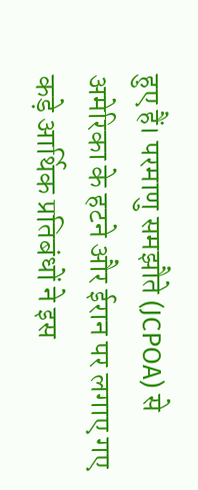हुए हैं। परमाणु समझौते (JCPOA) से अमेरिका के हटने और ईरान पर लगाए गए कड़े आर्थिक प्रतिबंधों ने इस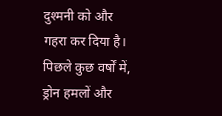दुश्मनी को और गहरा कर दिया है। पिछले कुछ वर्षों में, ड्रोन हमलों और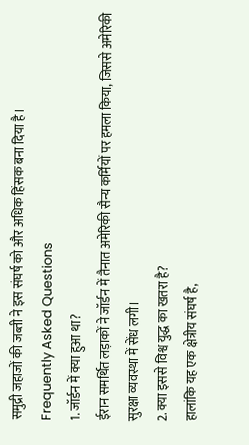समुद्री जहाजों की जब्ती ने इस संघर्ष को और अधिक हिंसक बना दिया है।
Frequently Asked Questions
1. जॉर्डन में क्या हुआ था?
ईरान समर्थित लड़ाकों ने जॉर्डन में तैनात अमेरिकी सैन्य कर्मियों पर हमला किया, जिससे अमेरिकी सुरक्षा व्यवस्था में सेंध लगी।
2. क्या इससे विश्व युद्ध का खतरा है?
हालांकि यह एक क्षेत्रीय संघर्ष है,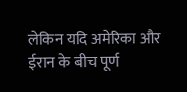लेकिन यदि अमेरिका और ईरान के बीच पूर्ण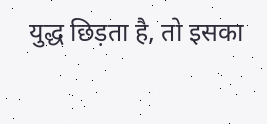युद्ध छिड़ता है, तो इसका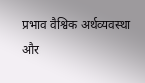प्रभाव वैश्विक अर्थव्यवस्था और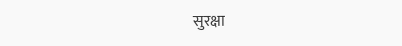सुरक्षा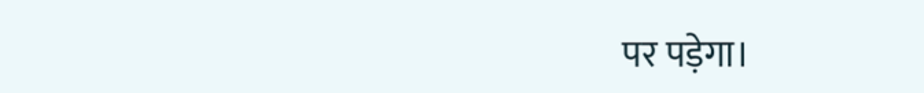पर पड़ेगा।